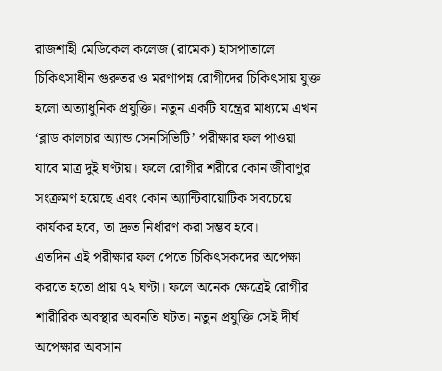রাজশাহী মেডিকেল কলেজ (রামেক) হাসপাতালে চিকিৎসাধীন গুরুতর ও মরণাপন্ন রোগীদের চিকিৎসায় যুক্ত হলো অত্যাধুনিক প্রযুক্তি। নতুন একটি যন্ত্রের মাধ্যমে এখন ‘ব্লাড কালচার অ্যান্ড সেনসিভিটি’ পরীক্ষার ফল পাওয়া যাবে মাত্র দুই ঘণ্টায়। ফলে রোগীর শরীরে কোন জীবাণুর সংক্রমণ হয়েছে এবং কোন অ্যান্টিবায়োটিক সবচেয়ে কার্যকর হবে, তা দ্রুত নির্ধারণ করা সম্ভব হবে।
এতদিন এই পরীক্ষার ফল পেতে চিকিৎসকদের অপেক্ষা করতে হতো প্রায় ৭২ ঘণ্টা। ফলে অনেক ক্ষেত্রেই রোগীর শারীরিক অবস্থার অবনতি ঘটত। নতুন প্রযুক্তি সেই দীর্ঘ অপেক্ষার অবসান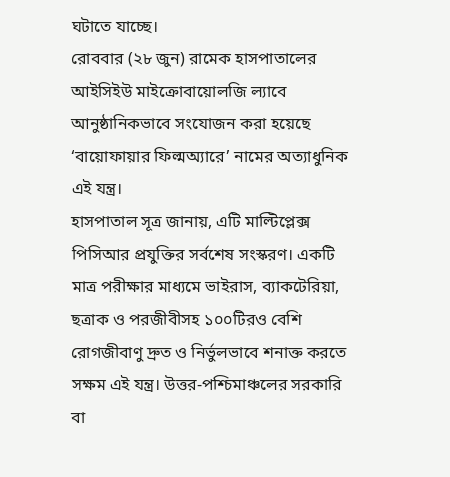ঘটাতে যাচ্ছে।
রোববার (২৮ জুন) রামেক হাসপাতালের আইসিইউ মাইক্রোবায়োলজি ল্যাবে আনুষ্ঠানিকভাবে সংযোজন করা হয়েছে ‘বায়োফায়ার ফিল্মঅ্যারে’ নামের অত্যাধুনিক এই যন্ত্র।
হাসপাতাল সূত্র জানায়, এটি মাল্টিপ্লেক্স পিসিআর প্রযুক্তির সর্বশেষ সংস্করণ। একটি মাত্র পরীক্ষার মাধ্যমে ভাইরাস, ব্যাকটেরিয়া, ছত্রাক ও পরজীবীসহ ১০০টিরও বেশি রোগজীবাণু দ্রুত ও নির্ভুলভাবে শনাক্ত করতে সক্ষম এই যন্ত্র। উত্তর-পশ্চিমাঞ্চলের সরকারি বা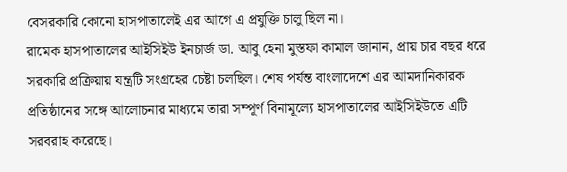বেসরকারি কোনো হাসপাতালেই এর আগে এ প্রযুক্তি চালু ছিল না।
রামেক হাসপাতালের আইসিইউ ইনচার্জ ডা. আবু হেনা মুস্তফা কামাল জানান, প্রায় চার বছর ধরে সরকারি প্রক্রিয়ায় যন্ত্রটি সংগ্রহের চেষ্টা চলছিল। শেষ পর্যন্ত বাংলাদেশে এর আমদানিকারক প্রতিষ্ঠানের সঙ্গে আলোচনার মাধ্যমে তারা সম্পূর্ণ বিনামূল্যে হাসপাতালের আইসিইউতে এটি সরবরাহ করেছে।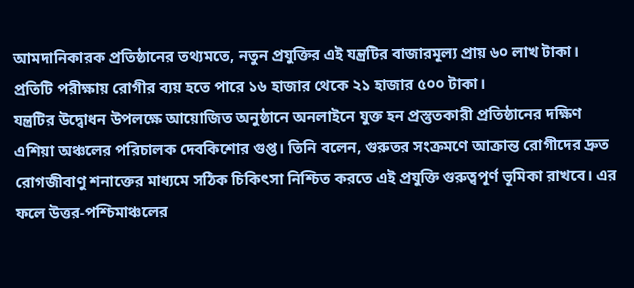আমদানিকারক প্রতিষ্ঠানের তথ্যমতে, নতুন প্রযুক্তির এই যন্ত্রটির বাজারমূল্য প্রায় ৬০ লাখ টাকা। প্রতিটি পরীক্ষায় রোগীর ব্যয় হতে পারে ১৬ হাজার থেকে ২১ হাজার ৫০০ টাকা।
যন্ত্রটির উদ্বোধন উপলক্ষে আয়োজিত অনুষ্ঠানে অনলাইনে যুক্ত হন প্রস্তুতকারী প্রতিষ্ঠানের দক্ষিণ এশিয়া অঞ্চলের পরিচালক দেবকিশোর গুপ্ত। তিনি বলেন, গুরুতর সংক্রমণে আক্রান্ত রোগীদের দ্রুত রোগজীবাণু শনাক্তের মাধ্যমে সঠিক চিকিৎসা নিশ্চিত করতে এই প্রযুক্তি গুরুত্বপূর্ণ ভূমিকা রাখবে। এর ফলে উত্তর-পশ্চিমাঞ্চলের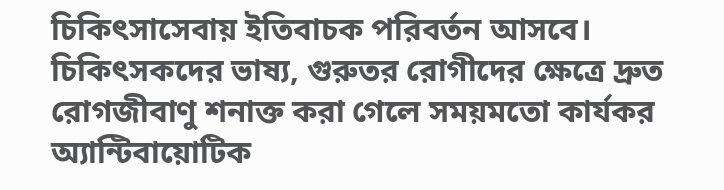চিকিৎসাসেবায় ইতিবাচক পরিবর্তন আসবে।
চিকিৎসকদের ভাষ্য, গুরুতর রোগীদের ক্ষেত্রে দ্রুত রোগজীবাণু শনাক্ত করা গেলে সময়মতো কার্যকর অ্যান্টিবায়োটিক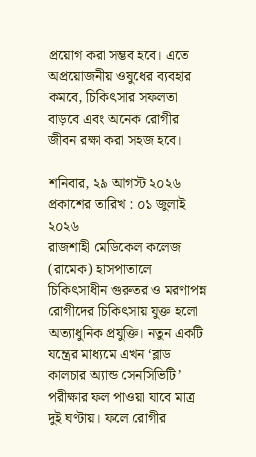প্রয়োগ করা সম্ভব হবে। এতে অপ্রয়োজনীয় ওষুধের ব্যবহার কমবে, চিকিৎসার সফলতা বাড়বে এবং অনেক রোগীর জীবন রক্ষা করা সহজ হবে।

শনিবার, ২৯ আগস্ট ২০২৬
প্রকাশের তারিখ : ০১ জুলাই ২০২৬
রাজশাহী মেডিকেল কলেজ (রামেক) হাসপাতালে চিকিৎসাধীন গুরুতর ও মরণাপন্ন রোগীদের চিকিৎসায় যুক্ত হলো অত্যাধুনিক প্রযুক্তি। নতুন একটি যন্ত্রের মাধ্যমে এখন ‘ব্লাড কালচার অ্যান্ড সেনসিভিটি’ পরীক্ষার ফল পাওয়া যাবে মাত্র দুই ঘণ্টায়। ফলে রোগীর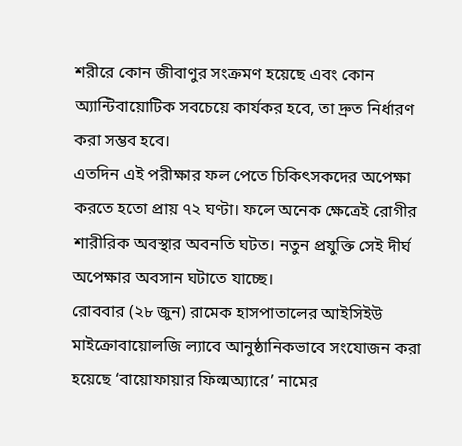শরীরে কোন জীবাণুর সংক্রমণ হয়েছে এবং কোন অ্যান্টিবায়োটিক সবচেয়ে কার্যকর হবে, তা দ্রুত নির্ধারণ করা সম্ভব হবে।
এতদিন এই পরীক্ষার ফল পেতে চিকিৎসকদের অপেক্ষা করতে হতো প্রায় ৭২ ঘণ্টা। ফলে অনেক ক্ষেত্রেই রোগীর শারীরিক অবস্থার অবনতি ঘটত। নতুন প্রযুক্তি সেই দীর্ঘ অপেক্ষার অবসান ঘটাতে যাচ্ছে।
রোববার (২৮ জুন) রামেক হাসপাতালের আইসিইউ মাইক্রোবায়োলজি ল্যাবে আনুষ্ঠানিকভাবে সংযোজন করা হয়েছে ‘বায়োফায়ার ফিল্মঅ্যারে’ নামের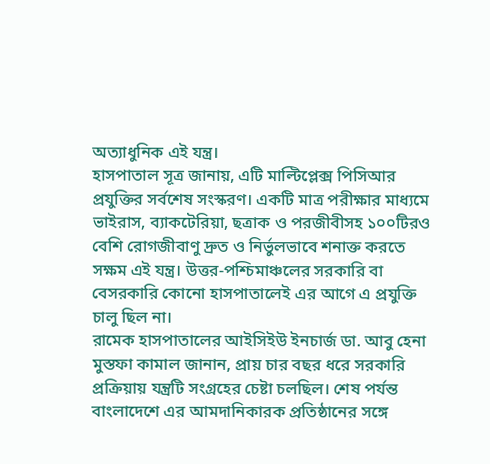অত্যাধুনিক এই যন্ত্র।
হাসপাতাল সূত্র জানায়, এটি মাল্টিপ্লেক্স পিসিআর প্রযুক্তির সর্বশেষ সংস্করণ। একটি মাত্র পরীক্ষার মাধ্যমে ভাইরাস, ব্যাকটেরিয়া, ছত্রাক ও পরজীবীসহ ১০০টিরও বেশি রোগজীবাণু দ্রুত ও নির্ভুলভাবে শনাক্ত করতে সক্ষম এই যন্ত্র। উত্তর-পশ্চিমাঞ্চলের সরকারি বা বেসরকারি কোনো হাসপাতালেই এর আগে এ প্রযুক্তি চালু ছিল না।
রামেক হাসপাতালের আইসিইউ ইনচার্জ ডা. আবু হেনা মুস্তফা কামাল জানান, প্রায় চার বছর ধরে সরকারি প্রক্রিয়ায় যন্ত্রটি সংগ্রহের চেষ্টা চলছিল। শেষ পর্যন্ত বাংলাদেশে এর আমদানিকারক প্রতিষ্ঠানের সঙ্গে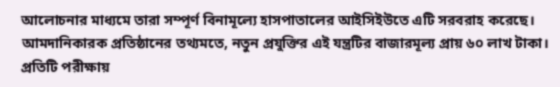আলোচনার মাধ্যমে তারা সম্পূর্ণ বিনামূল্যে হাসপাতালের আইসিইউতে এটি সরবরাহ করেছে।
আমদানিকারক প্রতিষ্ঠানের তথ্যমতে, নতুন প্রযুক্তির এই যন্ত্রটির বাজারমূল্য প্রায় ৬০ লাখ টাকা। প্রতিটি পরীক্ষায়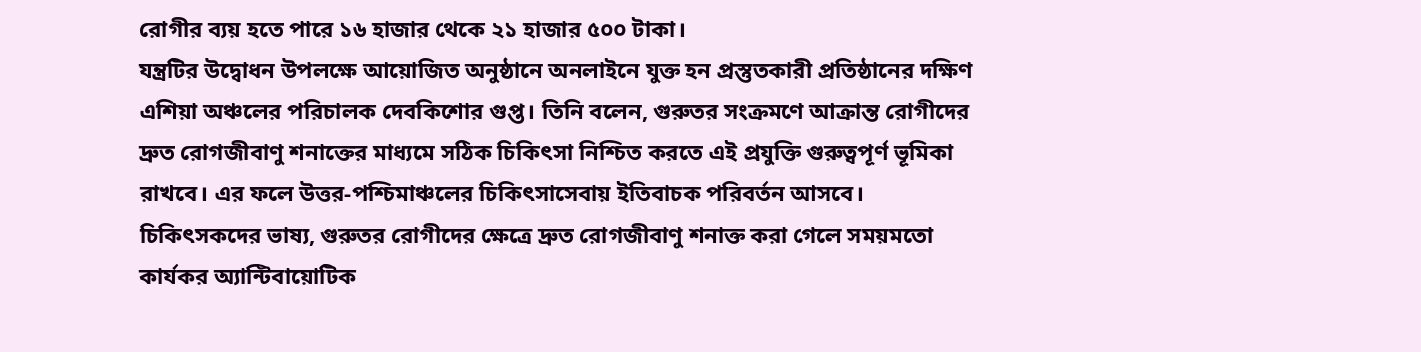রোগীর ব্যয় হতে পারে ১৬ হাজার থেকে ২১ হাজার ৫০০ টাকা।
যন্ত্রটির উদ্বোধন উপলক্ষে আয়োজিত অনুষ্ঠানে অনলাইনে যুক্ত হন প্রস্তুতকারী প্রতিষ্ঠানের দক্ষিণ এশিয়া অঞ্চলের পরিচালক দেবকিশোর গুপ্ত। তিনি বলেন, গুরুতর সংক্রমণে আক্রান্ত রোগীদের দ্রুত রোগজীবাণু শনাক্তের মাধ্যমে সঠিক চিকিৎসা নিশ্চিত করতে এই প্রযুক্তি গুরুত্বপূর্ণ ভূমিকা রাখবে। এর ফলে উত্তর-পশ্চিমাঞ্চলের চিকিৎসাসেবায় ইতিবাচক পরিবর্তন আসবে।
চিকিৎসকদের ভাষ্য, গুরুতর রোগীদের ক্ষেত্রে দ্রুত রোগজীবাণু শনাক্ত করা গেলে সময়মতো কার্যকর অ্যান্টিবায়োটিক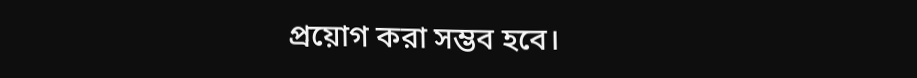প্রয়োগ করা সম্ভব হবে।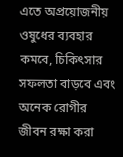এতে অপ্রয়োজনীয় ওষুধের ব্যবহার কমবে, চিকিৎসার সফলতা বাড়বে এবং অনেক রোগীর জীবন রক্ষা করা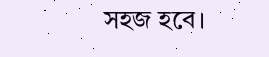সহজ হবে।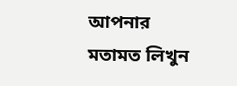আপনার মতামত লিখুন